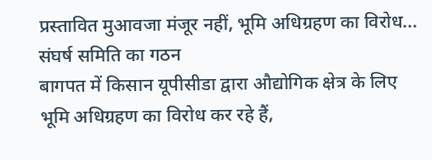प्रस्तावित मुआवजा मंजूर नहीं, भूमि अधिग्रहण का विरोध... संघर्ष समिति का गठन
बागपत में किसान यूपीसीडा द्वारा औद्योगिक क्षेत्र के लिए भूमि अधिग्रहण का विरोध कर रहे हैं,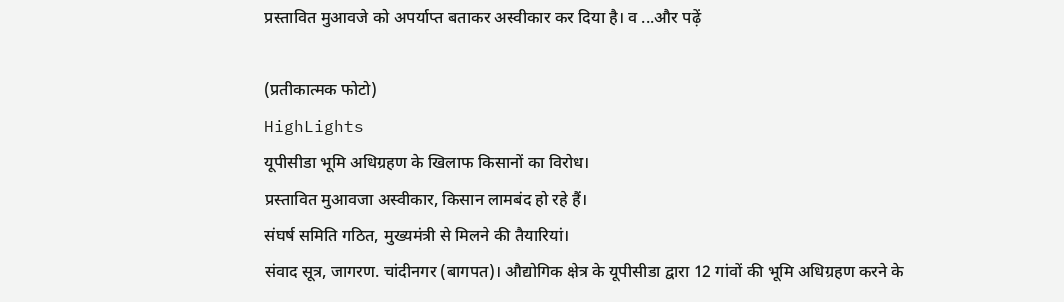प्रस्तावित मुआवजे को अपर्याप्त बताकर अस्वीकार कर दिया है। व ...और पढ़ें

(प्रतीकात्मक फोटो)
HighLights
यूपीसीडा भूमि अधिग्रहण के खिलाफ किसानों का विरोध।
प्रस्तावित मुआवजा अस्वीकार, किसान लामबंद हो रहे हैं।
संघर्ष समिति गठित, मुख्यमंत्री से मिलने की तैयारियां।
संवाद सूत्र, जागरण. चांदीनगर (बागपत)। औद्योगिक क्षेत्र के यूपीसीडा द्वारा 12 गांवों की भूमि अधिग्रहण करने के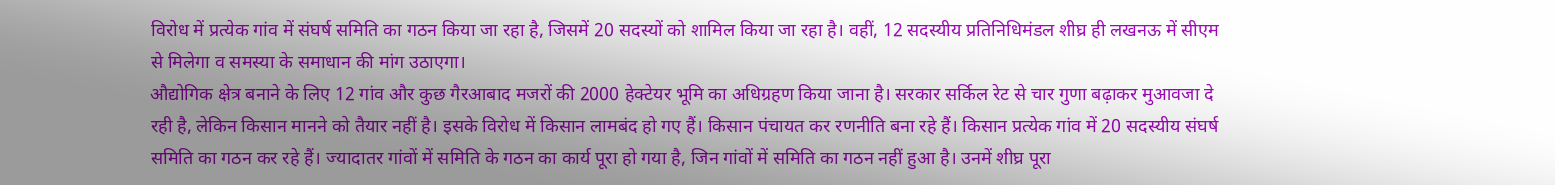विरोध में प्रत्येक गांव में संघर्ष समिति का गठन किया जा रहा है, जिसमें 20 सदस्यों को शामिल किया जा रहा है। वहीं, 12 सदस्यीय प्रतिनिधिमंडल शीघ्र ही लखनऊ में सीएम से मिलेगा व समस्या के समाधान की मांग उठाएगा।
औद्योगिक क्षेत्र बनाने के लिए 12 गांव और कुछ गैरआबाद मजरों की 2000 हेक्टेयर भूमि का अधिग्रहण किया जाना है। सरकार सर्किल रेट से चार गुणा बढ़ाकर मुआवजा दे रही है, लेकिन किसान मानने को तैयार नहीं है। इसके विरोध में किसान लामबंद हो गए हैं। किसान पंचायत कर रणनीति बना रहे हैं। किसान प्रत्येक गांव में 20 सदस्यीय संघर्ष समिति का गठन कर रहे हैं। ज्यादातर गांवों में समिति के गठन का कार्य पूरा हो गया है, जिन गांवों में समिति का गठन नहीं हुआ है। उनमें शीघ्र पूरा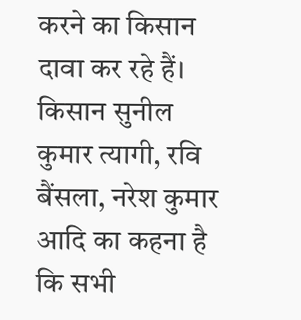करने का किसान दावा कर रहे हैं।
किसान सुनील कुमार त्यागी, रवि बैंसला, नरेश कुमार आदि का कहना है कि सभी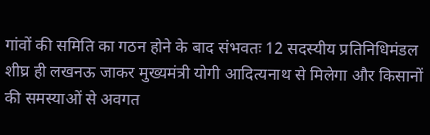गांवों की समिति का गठन होने के बाद संभवतः 12 सदस्यीय प्रतिनिधिमंडल शीघ्र ही लखनऊ जाकर मुख्यमंत्री योगी आदित्यनाथ से मिलेगा और किसानों की समस्याओं से अवगत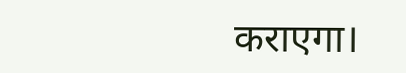कराएगा।